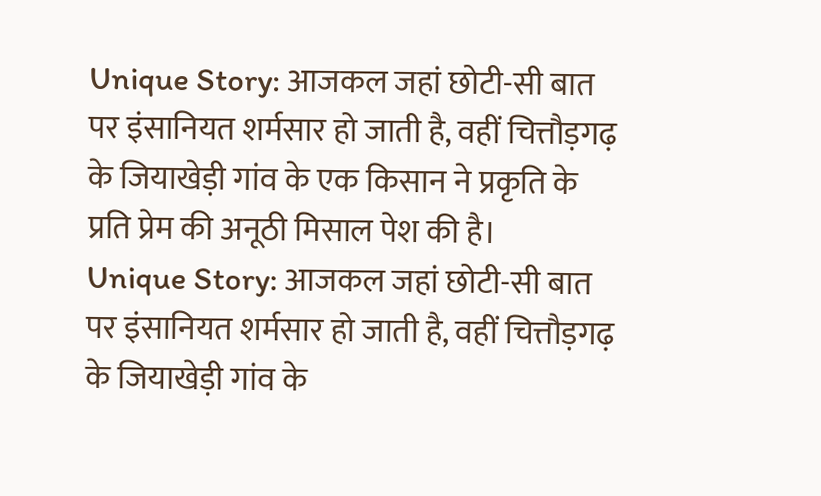Unique Story: आजकल जहां छोटी-सी बात पर इंसानियत शर्मसार हो जाती है, वहीं चित्तौड़गढ़ के जियाखेड़ी गांव के एक किसान ने प्रकृति के प्रति प्रेम की अनूठी मिसाल पेश की है।
Unique Story: आजकल जहां छोटी-सी बात पर इंसानियत शर्मसार हो जाती है, वहीं चित्तौड़गढ़ के जियाखेड़ी गांव के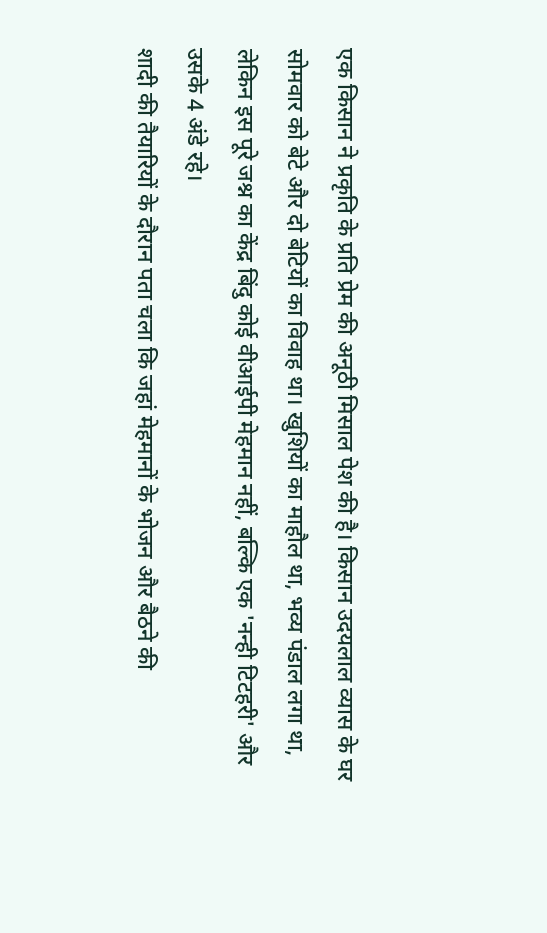एक किसान ने प्रकृति के प्रति प्रेम की अनूठी मिसाल पेश की है। किसान उदयलाल व्यास के घर सोमवार को बेटे और दो बेटियों का विवाह था। खुशियों का माहौल था, भव्य पंडाल लगा था, लेकिन इस पूरे जश्न का केंद्र बिंदु कोई वीआईपी मेहमान नहीं, बल्कि एक 'नन्ही टिटहरी' और उसके 4 अंडे रहे।
शादी की तैयारियों के दौरान पता चला कि जहां मेहमानों के भोजन और बैठने की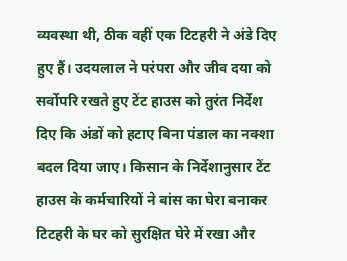व्यवस्था थी, ठीक वहीं एक टिटहरी ने अंडे दिए हुए हैं। उदयलाल ने परंपरा और जीव दया को सर्वोपरि रखते हुए टेंट हाउस को तुरंत निर्देश दिए कि अंडों को हटाए बिना पंडाल का नक्शा बदल दिया जाए। किसान के निर्देशानुसार टेंट हाउस के कर्मचारियों ने बांस का घेरा बनाकर टिटहरी के घर को सुरक्षित घेरे में रखा और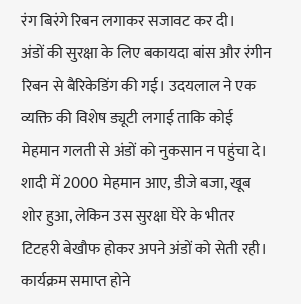रंग बिरंगे रिबन लगाकर सजावट कर दी।
अंडों की सुरक्षा के लिए बकायदा बांस और रंगीन रिबन से बैरिकेडिंग की गई। उदयलाल ने एक व्यक्ति की विशेष ड्यूटी लगाई ताकि कोई मेहमान गलती से अंडों को नुकसान न पहुंचा दे। शादी में 2000 मेहमान आए, डीजे बजा, खूब शोर हुआ, लेकिन उस सुरक्षा घेरे के भीतर टिटहरी बेखौफ होकर अपने अंडों को सेती रही। कार्यक्रम समाप्त होने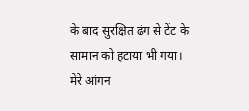के बाद सुरक्षित ढंग से टेंट के सामान को हटाया भी गया।
मेरे आंगन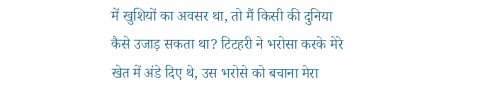में खुशियों का अवसर था, तो मैं किसी की दुनिया कैसे उजाड़ सकता था? टिटहरी ने भरोसा करके मेरे खेत में अंडे दिए थे, उस भरोसे को बचाना मेरा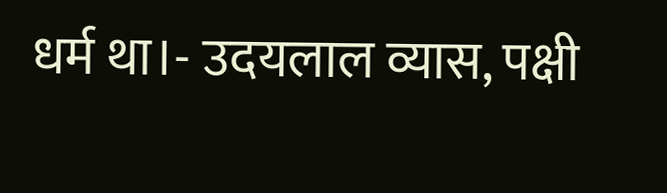धर्म था।- उदयलाल व्यास, पक्षी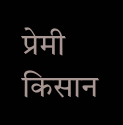प्रेमी किसान